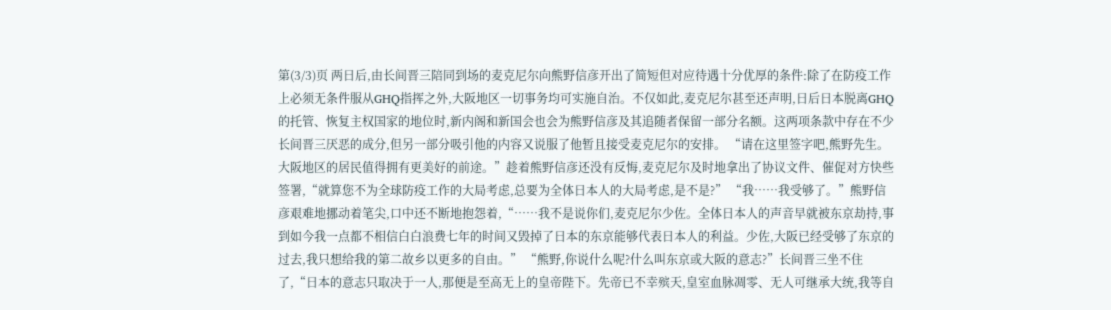第(3/3)页 两日后,由长间晋三陪同到场的麦克尼尔向熊野信彦开出了简短但对应待遇十分优厚的条件:除了在防疫工作上必须无条件服从GHQ指挥之外,大阪地区一切事务均可实施自治。不仅如此,麦克尼尔甚至还声明,日后日本脱离GHQ的托管、恢复主权国家的地位时,新内阁和新国会也会为熊野信彦及其追随者保留一部分名额。这两项条款中存在不少长间晋三厌恶的成分,但另一部分吸引他的内容又说服了他暂且接受麦克尼尔的安排。 “请在这里签字吧,熊野先生。大阪地区的居民值得拥有更美好的前途。”趁着熊野信彦还没有反悔,麦克尼尔及时地拿出了协议文件、催促对方快些签署,“就算您不为全球防疫工作的大局考虑,总要为全体日本人的大局考虑,是不是?” “我……我受够了。”熊野信彦艰难地挪动着笔尖,口中还不断地抱怨着,“……我不是说你们,麦克尼尔少佐。全体日本人的声音早就被东京劫持,事到如今我一点都不相信白白浪费七年的时间又毁掉了日本的东京能够代表日本人的利益。少佐,大阪已经受够了东京的过去,我只想给我的第二故乡以更多的自由。” “熊野,你说什么呢?什么叫东京或大阪的意志?”长间晋三坐不住了,“日本的意志只取决于一人,那便是至高无上的皇帝陛下。先帝已不幸殡天,皇室血脉凋零、无人可继承大统,我等自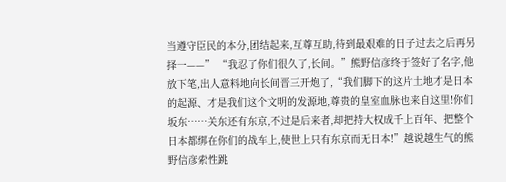当遵守臣民的本分,团结起来,互尊互助,待到最艰难的日子过去之后再另择一——” “我忍了你们很久了,长间。”熊野信彦终于签好了名字,他放下笔,出人意料地向长间晋三开炮了,“我们脚下的这片土地才是日本的起源、才是我们这个文明的发源地,尊贵的皇室血脉也来自这里!你们坂东……关东还有东京,不过是后来者,却把持大权成千上百年、把整个日本都绑在你们的战车上,使世上只有东京而无日本!”越说越生气的熊野信彦索性跳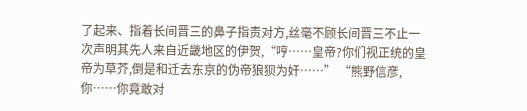了起来、指着长间晋三的鼻子指责对方,丝毫不顾长间晋三不止一次声明其先人来自近畿地区的伊贺,“哼……皇帝?你们视正统的皇帝为草芥,倒是和迁去东京的伪帝狼狈为奸……” “熊野信彦,你……你竟敢对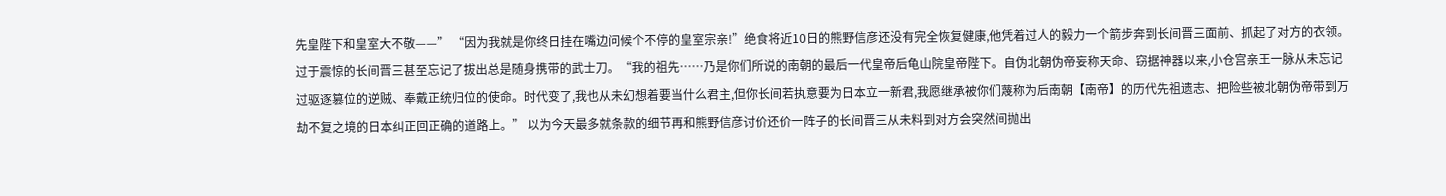先皇陛下和皇室大不敬——” “因为我就是你终日挂在嘴边问候个不停的皇室宗亲!”绝食将近10日的熊野信彦还没有完全恢复健康,他凭着过人的毅力一个箭步奔到长间晋三面前、抓起了对方的衣领。过于震惊的长间晋三甚至忘记了拔出总是随身携带的武士刀。“我的祖先……乃是你们所说的南朝的最后一代皇帝后龟山院皇帝陛下。自伪北朝伪帝妄称天命、窃据神器以来,小仓宫亲王一脉从未忘记过驱逐篡位的逆贼、奉戴正统归位的使命。时代变了,我也从未幻想着要当什么君主,但你长间若执意要为日本立一新君,我愿继承被你们蔑称为后南朝【南帝】的历代先祖遗志、把险些被北朝伪帝带到万劫不复之境的日本纠正回正确的道路上。” 以为今天最多就条款的细节再和熊野信彦讨价还价一阵子的长间晋三从未料到对方会突然间抛出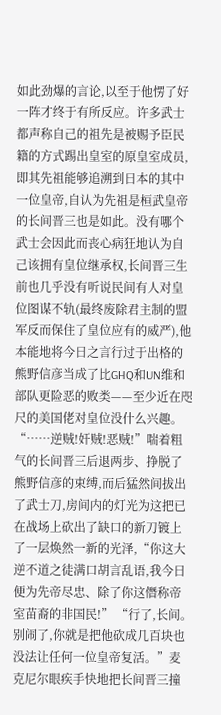如此劲爆的言论,以至于他愣了好一阵才终于有所反应。许多武士都声称自己的祖先是被赐予臣民籍的方式踢出皇室的原皇室成员,即其先祖能够追溯到日本的其中一位皇帝,自认为先祖是桓武皇帝的长间晋三也是如此。没有哪个武士会因此而丧心病狂地认为自己该拥有皇位继承权,长间晋三生前也几乎没有听说民间有人对皇位图谋不轨(最终废除君主制的盟军反而保住了皇位应有的威严),他本能地将今日之言行过于出格的熊野信彦当成了比GHQ和UN维和部队更险恶的败类——至少近在咫尺的美国佬对皇位没什么兴趣。 “……逆贼!奸贼!恶贼!”喘着粗气的长间晋三后退两步、挣脱了熊野信彦的束缚,而后猛然间拔出了武士刀,房间内的灯光为这把已在战场上砍出了缺口的新刀镀上了一层焕然一新的光泽,“你这大逆不道之徒满口胡言乱语,我今日便为先帝尽忠、除了你这僭称帝室苗裔的非国民!” “行了,长间。别闹了,你就是把他砍成几百块也没法让任何一位皇帝复活。”麦克尼尔眼疾手快地把长间晋三撞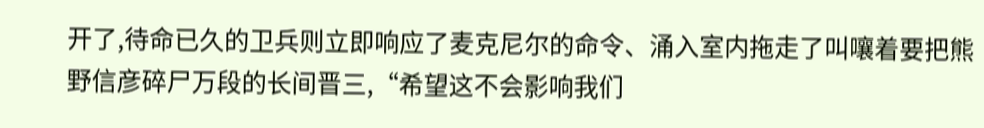开了,待命已久的卫兵则立即响应了麦克尼尔的命令、涌入室内拖走了叫嚷着要把熊野信彦碎尸万段的长间晋三,“希望这不会影响我们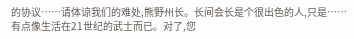的协议……请体谅我们的难处,熊野州长。长间会长是个很出色的人,只是……有点像生活在21世纪的武士而已。对了,您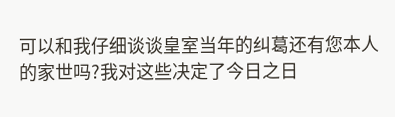可以和我仔细谈谈皇室当年的纠葛还有您本人的家世吗?我对这些决定了今日之日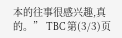本的往事很感兴趣,真的。” TBC 第(3/3)页